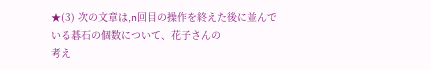★(3) 次の文章は,n回目の操作を終えた後に並んでいる碁石の個数について、花子さんの
考え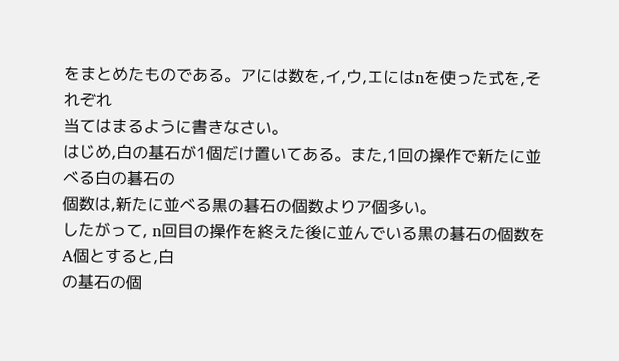をまとめたものである。アには数を,イ,ウ,エにはnを使った式を,それぞれ
当てはまるように書きなさい。
はじめ,白の基石が1個だけ置いてある。また,1回の操作で新たに並べる白の碁石の
個数は,新たに並べる黒の碁石の個数よりア個多い。
したがって, n回目の操作を終えた後に並んでいる黒の碁石の個数を A個とすると,白
の基石の個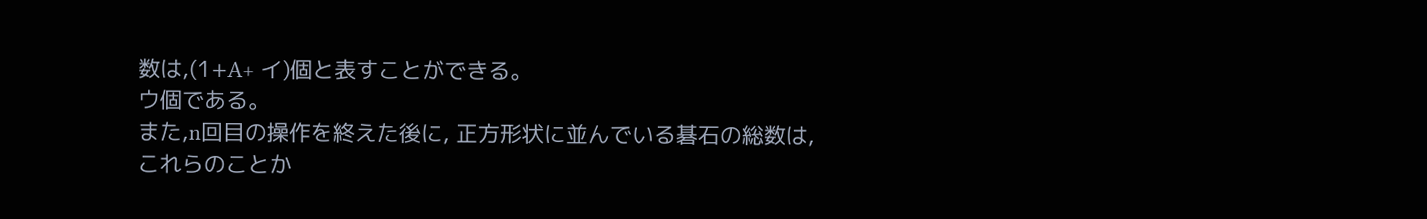数は,(1+A+ イ)個と表すことができる。
ウ個である。
また,n回目の操作を終えた後に, 正方形状に並んでいる碁石の総数は,
これらのことか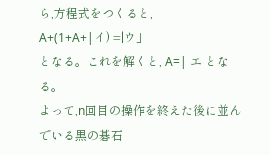ら,方程式をつくると,
A+(1+A+|イ) =|ウ」
となる。これを解くと, A=| エ となる。
よって,n回目の操作を終えた後に並んでいる黒の碁石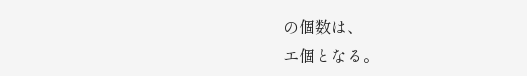の個数は、
エ個となる。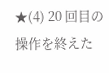★(4) 20 回目の操作を終えた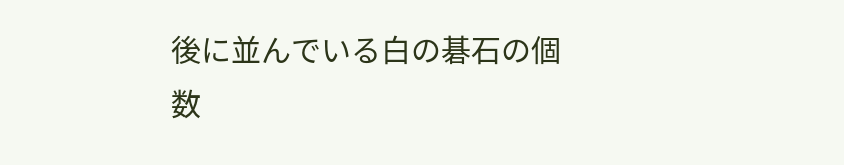後に並んでいる白の碁石の個
数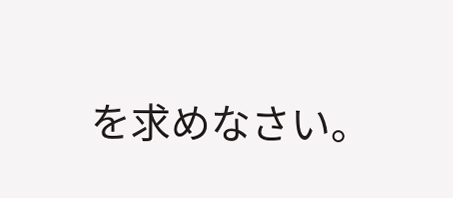を求めなさい。